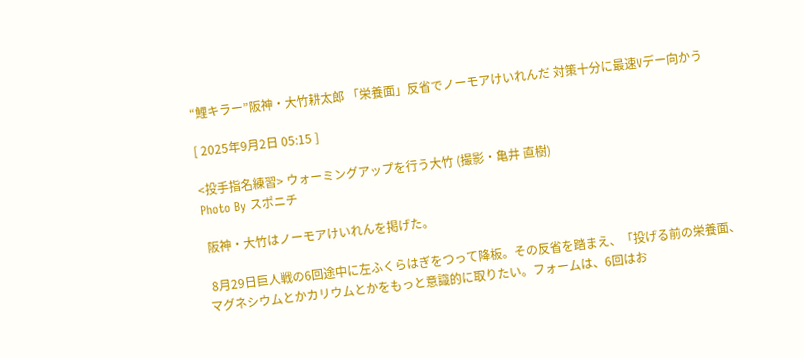“鯉キラー”阪神・大竹耕太郎 「栄養面」反省でノーモアけいれんだ 対策十分に最速Vデー向かう

[ 2025年9月2日 05:15 ]

<投手指名練習> ウォーミングアップを行う大竹 (撮影・亀井 直樹)
Photo By スポニチ

 阪神・大竹はノーモアけいれんを掲げた。

 8月29日巨人戦の6回途中に左ふくらはぎをつって降板。その反省を踏まえ、「投げる前の栄養面、マグネシウムとかカリウムとかをもっと意識的に取りたい。フォームは、6回はお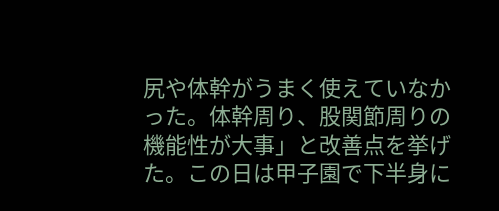尻や体幹がうまく使えていなかった。体幹周り、股関節周りの機能性が大事」と改善点を挙げた。この日は甲子園で下半身に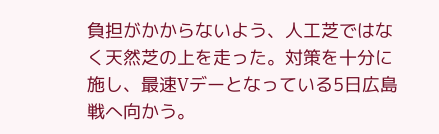負担がかからないよう、人工芝ではなく天然芝の上を走った。対策を十分に施し、最速Vデーとなっている5日広島戦へ向かう。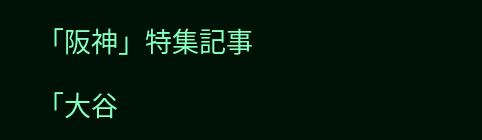「阪神」特集記事

「大谷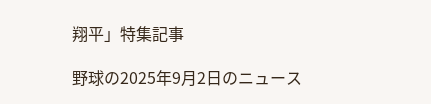翔平」特集記事

野球の2025年9月2日のニュース